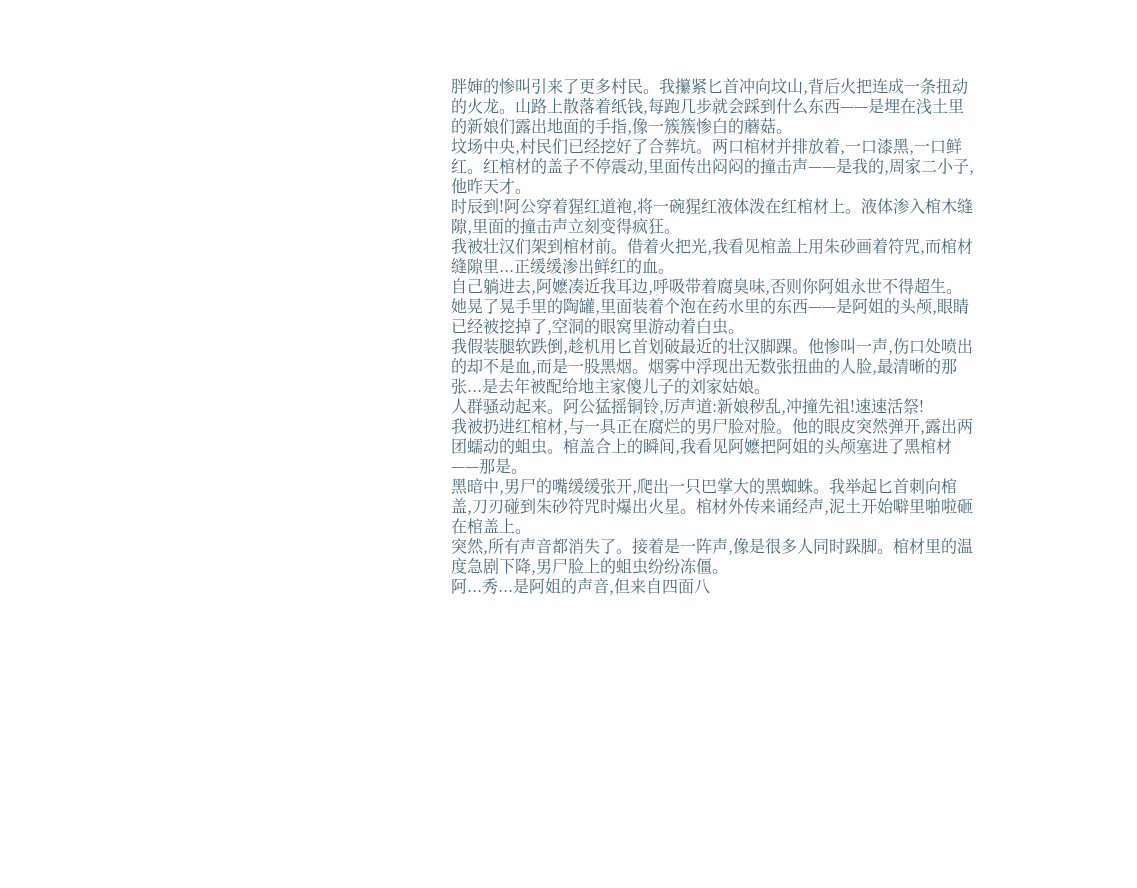胖婶的惨叫引来了更多村民。我攥紧匕首冲向坟山,背后火把连成一条扭动的火龙。山路上散落着纸钱,每跑几步就会踩到什么东西——是埋在浅土里的新娘们露出地面的手指,像一簇簇惨白的蘑菇。
坟场中央,村民们已经挖好了合葬坑。两口棺材并排放着,一口漆黑,一口鲜红。红棺材的盖子不停震动,里面传出闷闷的撞击声——是我的,周家二小子,他昨天才。
时辰到!阿公穿着猩红道袍,将一碗猩红液体泼在红棺材上。液体渗入棺木缝隙,里面的撞击声立刻变得疯狂。
我被壮汉们架到棺材前。借着火把光,我看见棺盖上用朱砂画着符咒,而棺材缝隙里...正缓缓渗出鲜红的血。
自己躺进去,阿嬷凑近我耳边,呼吸带着腐臭味,否则你阿姐永世不得超生。
她晃了晃手里的陶罐,里面装着个泡在药水里的东西——是阿姐的头颅,眼睛已经被挖掉了,空洞的眼窝里游动着白虫。
我假装腿软跌倒,趁机用匕首划破最近的壮汉脚踝。他惨叫一声,伤口处喷出的却不是血,而是一股黑烟。烟雾中浮现出无数张扭曲的人脸,最清晰的那张...是去年被配给地主家傻儿子的刘家姑娘。
人群骚动起来。阿公猛摇铜铃,厉声道:新娘秽乱,冲撞先祖!速速活祭!
我被扔进红棺材,与一具正在腐烂的男尸脸对脸。他的眼皮突然弹开,露出两团蠕动的蛆虫。棺盖合上的瞬间,我看见阿嬷把阿姐的头颅塞进了黑棺材——那是。
黑暗中,男尸的嘴缓缓张开,爬出一只巴掌大的黑蜘蛛。我举起匕首刺向棺盖,刀刃碰到朱砂符咒时爆出火星。棺材外传来诵经声,泥土开始噼里啪啦砸在棺盖上。
突然,所有声音都消失了。接着是一阵声,像是很多人同时跺脚。棺材里的温度急剧下降,男尸脸上的蛆虫纷纷冻僵。
阿...秀...是阿姐的声音,但来自四面八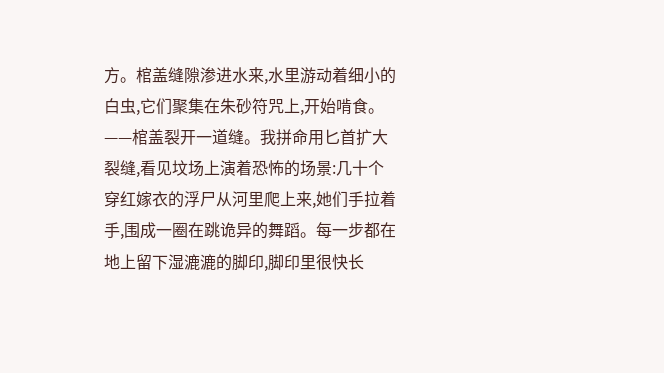方。棺盖缝隙渗进水来,水里游动着细小的白虫,它们聚集在朱砂符咒上,开始啃食。
——棺盖裂开一道缝。我拼命用匕首扩大裂缝,看见坟场上演着恐怖的场景:几十个穿红嫁衣的浮尸从河里爬上来,她们手拉着手,围成一圈在跳诡异的舞蹈。每一步都在地上留下湿漉漉的脚印,脚印里很快长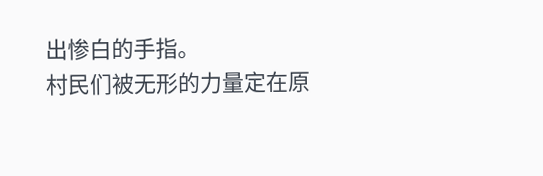出惨白的手指。
村民们被无形的力量定在原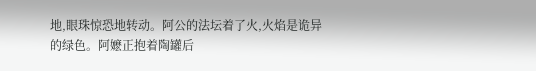地,眼珠惊恐地转动。阿公的法坛着了火,火焰是诡异的绿色。阿嬷正抱着陶罐后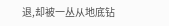退,却被一丛从地底钻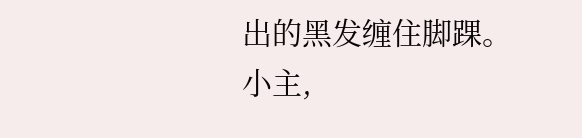出的黑发缠住脚踝。
小主,